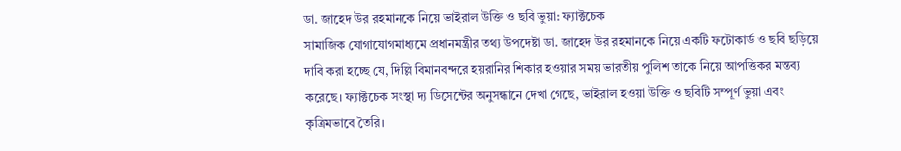ডা. জাহেদ উর রহমানকে নিয়ে ভাইরাল উক্তি ও ছবি ভুয়া: ফ্যাক্টচেক
সামাজিক যোগাযোগমাধ্যমে প্রধানমন্ত্রীর তথ্য উপদেষ্টা ডা. জাহেদ উর রহমানকে নিয়ে একটি ফটোকার্ড ও ছবি ছড়িয়ে দাবি করা হচ্ছে যে, দিল্লি বিমানবন্দরে হয়রানির শিকার হওয়ার সময় ভারতীয় পুলিশ তাকে নিয়ে আপত্তিকর মন্তব্য করেছে। ফ্যাক্টচেক সংস্থা দ্য ডিসেন্টের অনুসন্ধানে দেখা গেছে, ভাইরাল হওয়া উক্তি ও ছবিটি সম্পূর্ণ ভুয়া এবং কৃত্রিমভাবে তৈরি।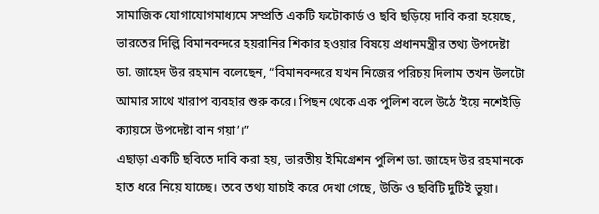সামাজিক যোগাযোগমাধ্যমে সম্প্রতি একটি ফটোকার্ড ও ছবি ছড়িয়ে দাবি করা হয়েছে, ভারতের দিল্লি বিমানবন্দরে হয়রানির শিকার হওয়ার বিষয়ে প্রধানমন্ত্রীর তথ্য উপদেষ্টা ডা. জাহেদ উর রহমান বলেছেন, “বিমানবন্দরে যখন নিজের পরিচয় দিলাম তখন উলটো আমার সাথে খারাপ ব্যবহার শুরু করে। পিছন থেকে এক পুলিশ বলে উঠে ‘ইয়ে নশেইড়ি ক্যায়সে উপদেষ্টা বান গয়া’।”
এছাড়া একটি ছবিতে দাবি করা হয়, ভারতীয় ইমিগ্রেশন পুলিশ ডা. জাহেদ উর রহমানকে হাত ধরে নিয়ে যাচ্ছে। তবে তথ্য যাচাই করে দেখা গেছে, উক্তি ও ছবিটি দুটিই ভুয়া।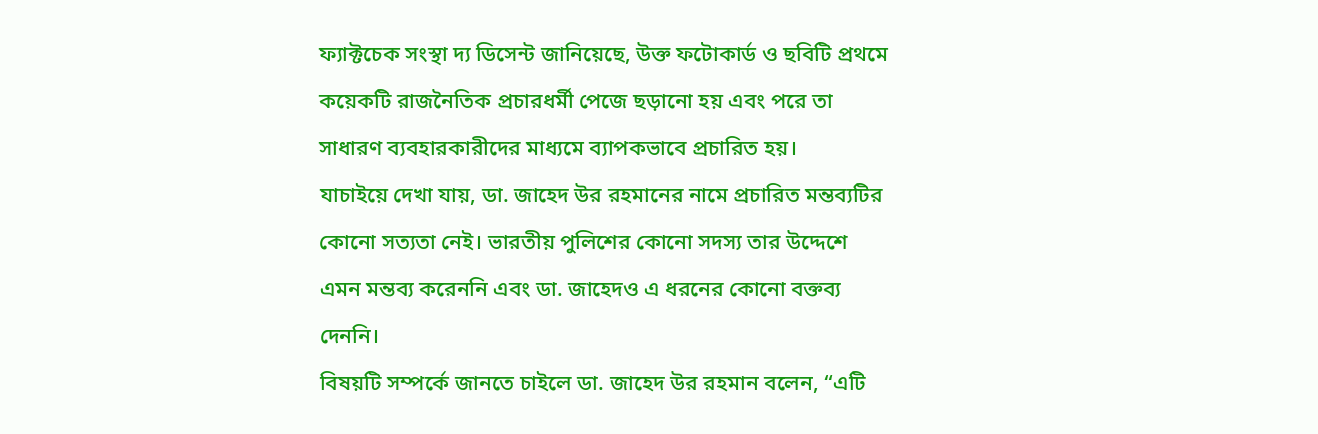ফ্যাক্টচেক সংস্থা দ্য ডিসেন্ট জানিয়েছে, উক্ত ফটোকার্ড ও ছবিটি প্রথমে কয়েকটি রাজনৈতিক প্রচারধর্মী পেজে ছড়ানো হয় এবং পরে তা সাধারণ ব্যবহারকারীদের মাধ্যমে ব্যাপকভাবে প্রচারিত হয়।
যাচাইয়ে দেখা যায়, ডা. জাহেদ উর রহমানের নামে প্রচারিত মন্তব্যটির কোনো সত্যতা নেই। ভারতীয় পুলিশের কোনো সদস্য তার উদ্দেশে এমন মন্তব্য করেননি এবং ডা. জাহেদও এ ধরনের কোনো বক্তব্য দেননি।
বিষয়টি সম্পর্কে জানতে চাইলে ডা. জাহেদ উর রহমান বলেন, “এটি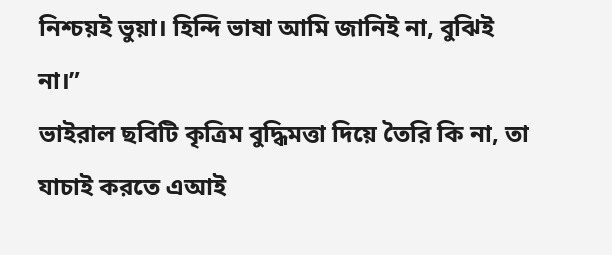নিশ্চয়ই ভুয়া। হিন্দি ভাষা আমি জানিই না, বুঝিই না।”
ভাইরাল ছবিটি কৃত্রিম বুদ্ধিমত্তা দিয়ে তৈরি কি না, তা যাচাই করতে এআই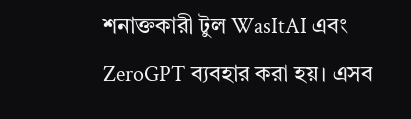শনাক্তকারী টুল WasItAI এবং ZeroGPT ব্যবহার করা হয়। এসব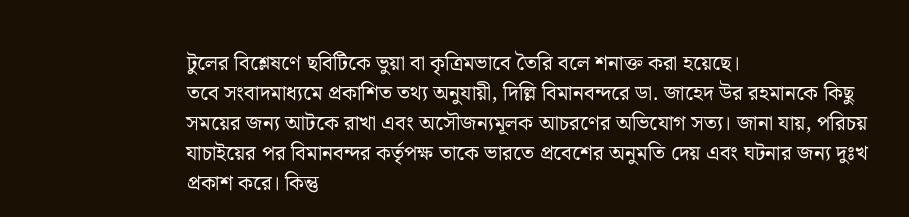টুলের বিশ্লেষণে ছবিটিকে ভুয়া বা কৃত্রিমভাবে তৈরি বলে শনাক্ত করা হয়েছে।
তবে সংবাদমাধ্যমে প্রকাশিত তথ্য অনুযায়ী, দিল্লি বিমানবন্দরে ডা. জাহেদ উর রহমানকে কিছু সময়ের জন্য আটকে রাখা এবং অসৌজন্যমূলক আচরণের অভিযোগ সত্য। জানা যায়, পরিচয় যাচাইয়ের পর বিমানবন্দর কর্তৃপক্ষ তাকে ভারতে প্রবেশের অনুমতি দেয় এবং ঘটনার জন্য দুঃখ প্রকাশ করে। কিন্তু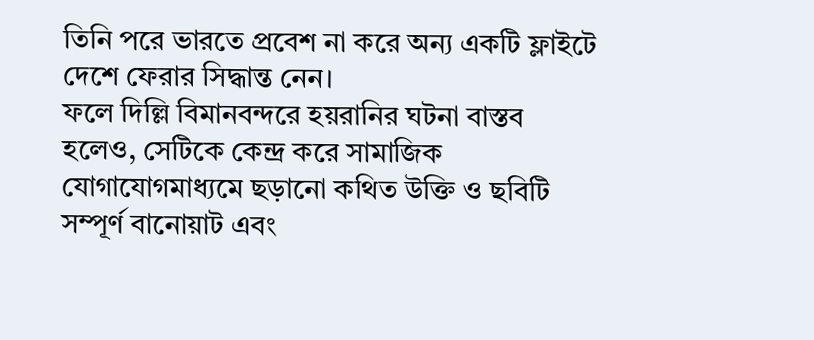তিনি পরে ভারতে প্রবেশ না করে অন্য একটি ফ্লাইটে দেশে ফেরার সিদ্ধান্ত নেন।
ফলে দিল্লি বিমানবন্দরে হয়রানির ঘটনা বাস্তব হলেও, সেটিকে কেন্দ্র করে সামাজিক যোগাযোগমাধ্যমে ছড়ানো কথিত উক্তি ও ছবিটি সম্পূর্ণ বানোয়াট এবং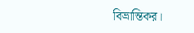বিভ্রান্তিকর।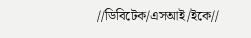//ডিবিটেক/এসআই/ইকে//